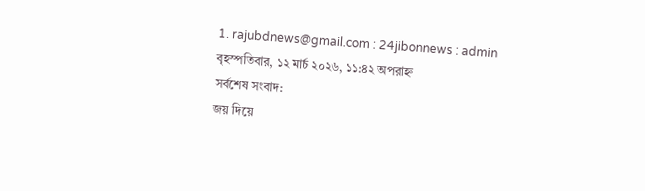1. rajubdnews@gmail.com : 24jibonnews : admin
বৃহস্পতিবার, ১২ মার্চ ২০২৬, ১১:৪২ অপরাহ্ন
সর্বশেষ সংবাদ:
জয় দিয়ে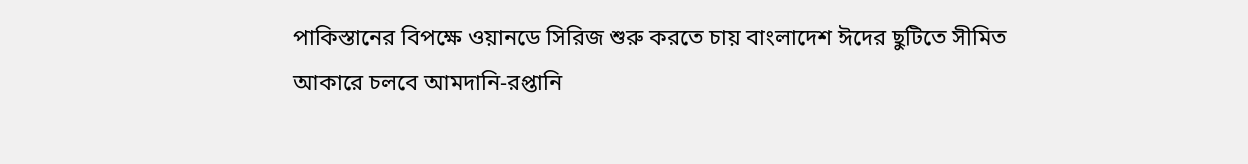পাকিস্তানের বিপক্ষে ওয়ানডে সিরিজ শুরু করতে চায় বাংলাদেশ ঈদের ছুটিতে সীমিত আকারে চলবে আমদানি-রপ্তানি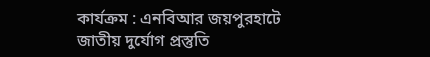কার্যক্রম : এনবিআর জয়পুরহাটে জাতীয় দুর্যোগ প্রস্তুতি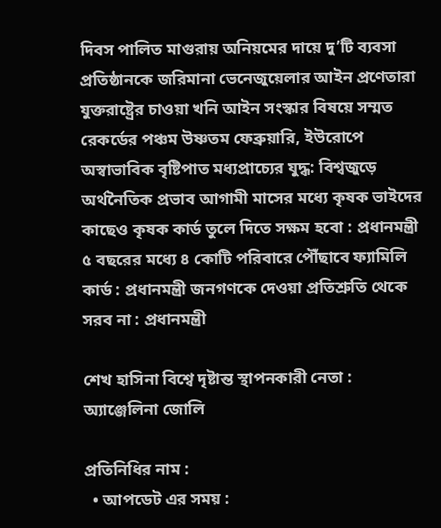দিবস পালিত মাগুরায় অনিয়মের দায়ে দু’টি ব্যবসা প্রতিষ্ঠানকে জরিমানা ভেনেজুয়েলার আইন প্রণেতারা যুক্তরাষ্ট্রের চাওয়া খনি আইন সংস্কার বিষয়ে সম্মত রেকর্ডের পঞ্চম উষ্ণতম ফেব্রুয়ারি, ইউরোপে অস্বাভাবিক বৃষ্টিপাত মধ্যপ্রাচ্যের যুদ্ধ: বিশ্বজুড়ে অর্থনৈতিক প্রভাব আগামী মাসের মধ্যে কৃষক ভাইদের কাছেও কৃষক কার্ড তুলে দিতে সক্ষম হবো : প্রধানমন্ত্রী ৫ বছরের মধ্যে ৪ কোটি পরিবারে পৌঁছাবে ফ্যামিলি কার্ড : প্রধানমন্ত্রী জনগণকে দেওয়া প্রতিশ্রুতি থেকে সরব না : প্রধানমন্ত্রী

শেখ হাসিনা বিশ্বে দৃষ্টান্ত স্থাপনকারী নেতা : অ্যাঞ্জেলিনা জোলি

প্রতিনিধির নাম :
  • আপডেট এর সময় :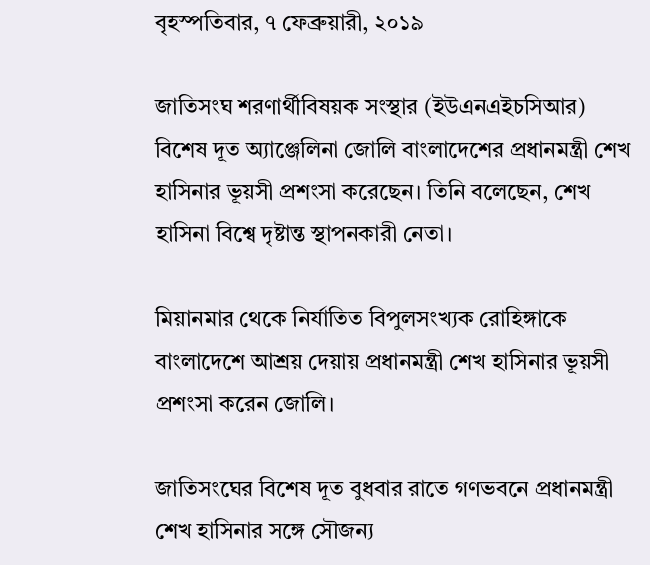বৃহস্পতিবার, ৭ ফেব্রুয়ারী, ২০১৯

জাতিসংঘ শরণার্থীবিষয়ক সংস্থার (ইউএনএইচসিআর) বিশেষ দূত অ্যাঞ্জেলিনা জোলি বাংলা‌দে‌শের প্রধানমন্ত্রী শেখ হাসিনার ভূয়সী প্রশংসা ক‌রে‌ছেন। তি‌নি ব‌লেছেন, শেখ হাসিনা বিশ্বে দৃষ্টান্ত স্থাপনকারী নেতা।

মিয়ানমার থে‌কে নির্যা‌তিত বিপুলসংখ্যক রোহিঙ্গাকে বাংলাদেশে আশ্রয় দেয়ায় প্রধানমন্ত্রী শেখ হাসিনার ভূয়সী প্রশংসা করেন জো‌লি।

জাতিসংঘের বিশেষ দূত বুধবার রা‌তে গণভবনে প্রধানমন্ত্রী শেখ হাসিনার সঙ্গে সৌজন্য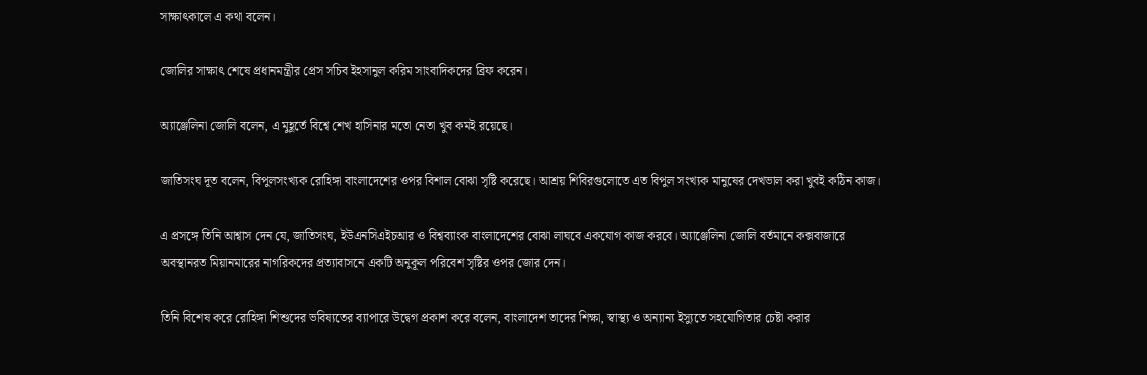সাক্ষাৎকালে এ কথা ব‌লেন।

জো‌লির সাক্ষাৎ শেষে প্রধানমন্ত্রীর প্রেস সচিব ইহসানুল করিম সাংবাদিকদের ব্রিফ করেন।

অ্যাঞ্জেলিনা জোলি বলেন, এ মুহূর্তে বিশ্বে শেখ হাসিনার মতো নেতা খুব কমই রয়েছে।

জাতিসংঘ দূত বলেন, বিপুলসংখ্যক রোহিঙ্গা বাংলাদেশের ওপর বিশাল বোঝা সৃষ্টি করেছে। আশ্রয় শিবিরগুলোতে এত বিপুল সংখ্যক মানুষের দেখভাল করা খুবই কঠিন কাজ।

এ প্রসঙ্গে তিনি আশ্বাস দেন যে, জাতিসংঘ, ইউএনসিএইচআর ও বিশ্বব্যাংক বাংলাদেশের বোঝা লাঘবে একযোগ কাজ করবে। অ্যাঞ্জেলিনা জোলি বর্তমানে কক্সবাজারে অবস্থানরত মিয়ানমারের নাগরিকদের প্রত্যাবাসনে একটি অনুকূল পরিবেশ সৃষ্টির ওপর জোর দেন।

তিনি বিশেষ করে রোহিঙ্গা শিশুদের ভবিষ্যতের ব্যাপারে উদ্বেগ প্রকাশ করে বলেন, বাংলাদেশ তাদের শিক্ষা, স্বাস্থ্য ও অন্যান্য ইস্যুতে সহযোগিতার চেষ্টা করার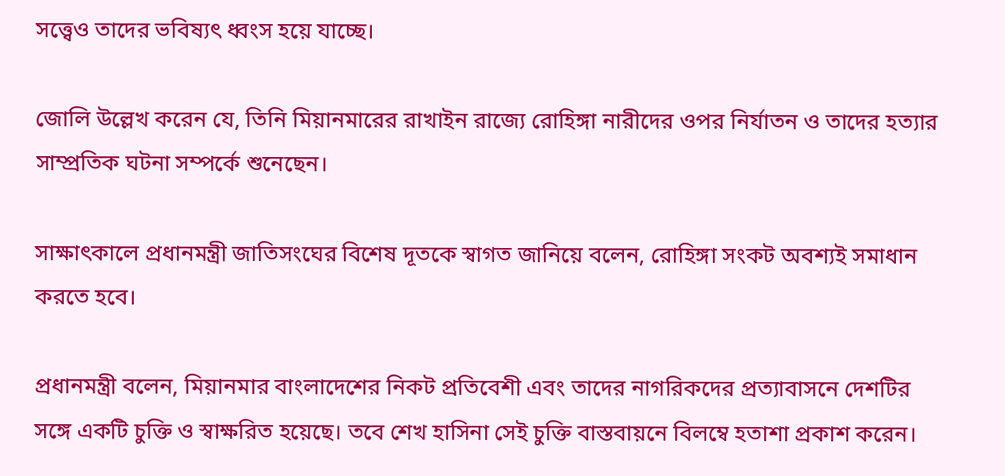সত্ত্বেও তাদের ভবিষ্যৎ ধ্বংস হয়ে যাচ্ছে।

জোলি উল্লেখ করেন যে, তিনি মিয়ানমারের রাখাইন রাজ্যে রোহিঙ্গা নারীদের ওপর নির্যাতন ও তাদের হত্যার সাম্প্রতিক ঘটনা সম্পর্কে শুনেছেন।

সাক্ষাৎকালে প্রধানমন্ত্রী জাতিসংঘের বিশেষ দূতকে স্বাগত জানিয়ে বলেন, রোহিঙ্গা সংকট অবশ্যই সমাধান করতে হবে।

প্রধানমন্ত্রী বলেন, মিয়ানমার বাংলাদেশের নিকট প্রতিবেশী এবং তাদের নাগরিকদের প্রত্যাবাসনে দেশটির সঙ্গে একটি চুক্তি ও স্বাক্ষরিত হয়েছে। তবে শেখ হাসিনা সেই চুক্তি বাস্তবায়নে বিলম্বে হতাশা প্রকাশ করেন।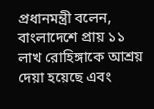প্রধানমন্ত্রী বলেন, বাংলাদেশে প্রায় ১১ লাখ রোহিঙ্গাকে আশ্রয় দেয়া হয়েছে এবং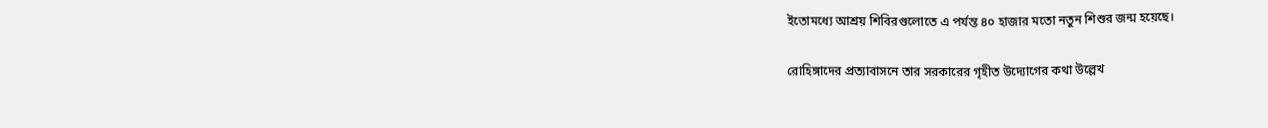ইতোমধ্যে আশ্রয় শিবিরগুলোতে এ পর্যন্ত ৪০ হাজার মতো নতুন শিশুর জন্ম হয়েছে।

রোহিঙ্গাদের প্রত্যাবাসনে তার সরকারের গৃহীত উদ্যোগের কথা উল্লেখ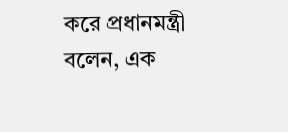করে প্রধানমন্ত্রী বলেন, এক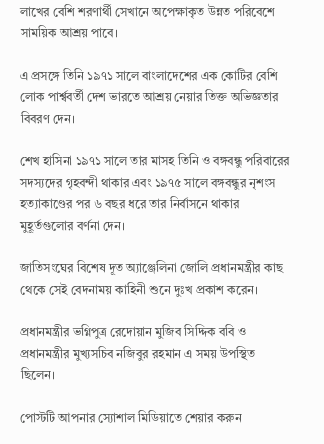লাখের বেশি শরণার্থী সেখানে অপেক্ষাকৃত উন্নত পরিবেশে সাময়িক আশ্রয় পাবে।

এ প্রসঙ্গে তিনি ১৯৭১ সালে বাংলাদেশের এক কোটির বেশি লোক পার্শ্ববর্তী দেশ ভারতে আশ্রয় নেয়ার তিক্ত অভিজ্ঞতার বিবরণ দেন।

শেখ হাসিনা ১৯৭১ সালে তার মাসহ তিনি ও বঙ্গবন্ধু পরিবারের সদস্যদের গৃহবন্দী থাকার এবং ১৯৭৫ সালে বঙ্গবন্ধুর নৃশংস হত্যাকাণ্ডের পর ৬ বছর ধরে তার নির্বাসনে থাকার মুহূর্তগুলোর বর্ণনা দেন।

জাতিসংঘের বিশেষ দূত অ্যাঞ্জেলিনা জোলি প্রধানমন্ত্রীর কাছ থেকে সেই বেদনাময় কাহিনী শুনে দুঃখ প্রকাশ করেন।

প্রধানমন্ত্রীর ভগ্নিপুত্র রেদোয়ান মুজিব সিদ্দিক ববি ও প্রধানমন্ত্রীর মুখ্যসচিব নজিবুর রহমান এ সময় উপস্থিত ছিলেন।

পোস্টটি আপনার স্যোশাল মিডিয়াতে শেয়ার করুন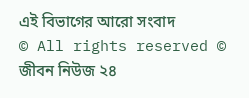এই বিভাগের আরো সংবাদ
© All rights reserved © জীবন নিউজ ২৪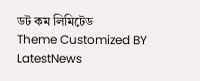ডট কম লিমিটেড
Theme Customized BY LatestNews